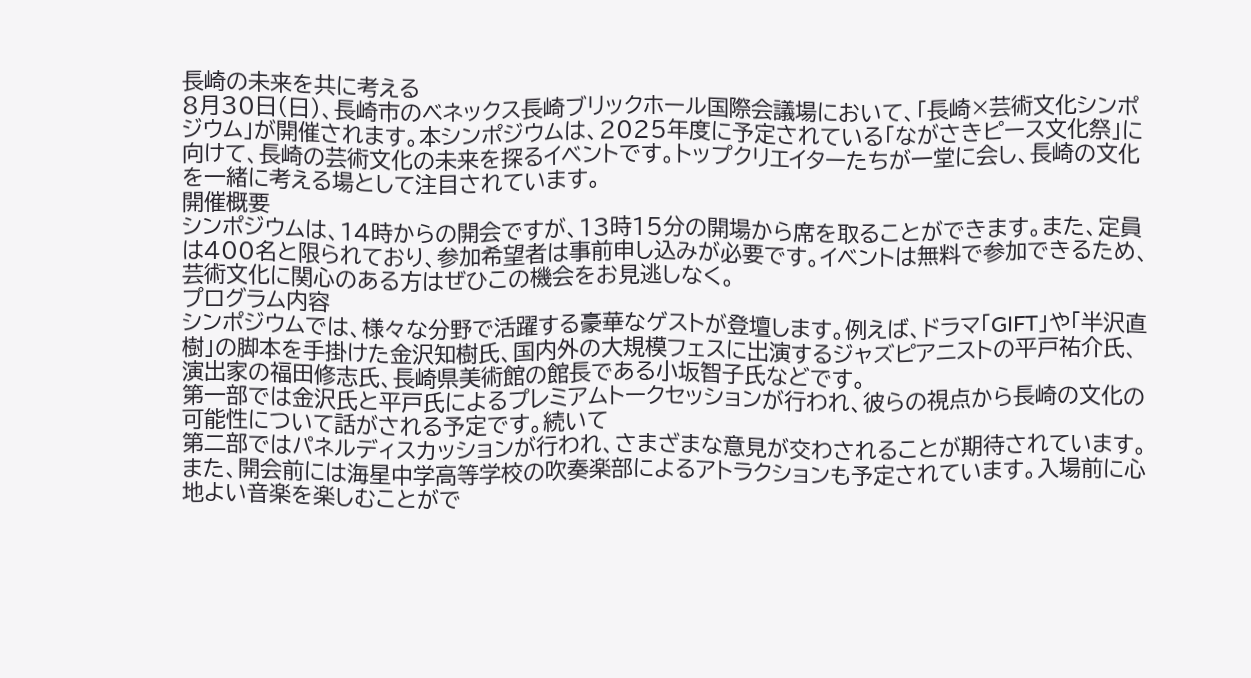長崎の未来を共に考える
8月30日(日)、長崎市のベネックス長崎ブリックホール国際会議場において、「長崎×芸術文化シンポジウム」が開催されます。本シンポジウムは、2025年度に予定されている「ながさきピース文化祭」に向けて、長崎の芸術文化の未来を探るイベントです。トップクリエイターたちが一堂に会し、長崎の文化を一緒に考える場として注目されています。
開催概要
シンポジウムは、14時からの開会ですが、13時15分の開場から席を取ることができます。また、定員は400名と限られており、参加希望者は事前申し込みが必要です。イベントは無料で参加できるため、芸術文化に関心のある方はぜひこの機会をお見逃しなく。
プログラム内容
シンポジウムでは、様々な分野で活躍する豪華なゲストが登壇します。例えば、ドラマ「GIFT」や「半沢直樹」の脚本を手掛けた金沢知樹氏、国内外の大規模フェスに出演するジャズピアニストの平戸祐介氏、演出家の福田修志氏、長崎県美術館の館長である小坂智子氏などです。
第一部では金沢氏と平戸氏によるプレミアムトークセッションが行われ、彼らの視点から長崎の文化の可能性について話がされる予定です。続いて
第二部ではパネルディスカッションが行われ、さまざまな意見が交わされることが期待されています。また、開会前には海星中学高等学校の吹奏楽部によるアトラクションも予定されています。入場前に心地よい音楽を楽しむことがで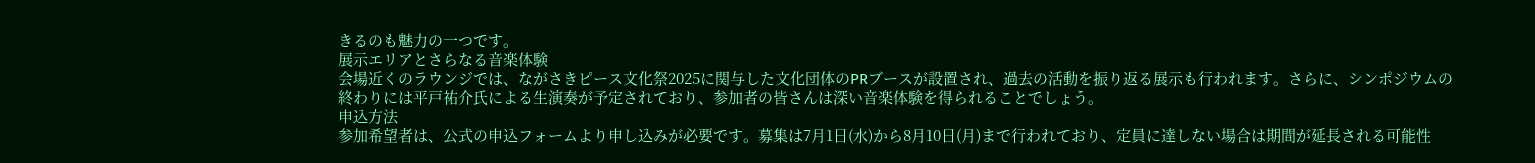きるのも魅力の一つです。
展示エリアとさらなる音楽体験
会場近くのラウンジでは、ながさきピース文化祭2025に関与した文化団体のPRブースが設置され、過去の活動を振り返る展示も行われます。さらに、シンポジウムの終わりには平戸祐介氏による生演奏が予定されており、参加者の皆さんは深い音楽体験を得られることでしょう。
申込方法
参加希望者は、公式の申込フォームより申し込みが必要です。募集は7月1日(水)から8月10日(月)まで行われており、定員に達しない場合は期間が延長される可能性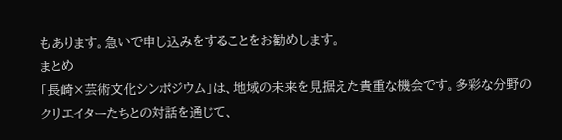もあります。急いで申し込みをすることをお勧めします。
まとめ
「長崎×芸術文化シンポジウム」は、地域の未来を見据えた貴重な機会です。多彩な分野のクリエイターたちとの対話を通じて、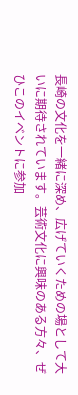長崎の文化を一緒に深め、広げていくための場として大いに期待されています。芸術文化に興味のある方々、ぜひこのイベントに参加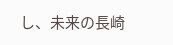し、未来の長崎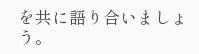を共に語り合いましょう。